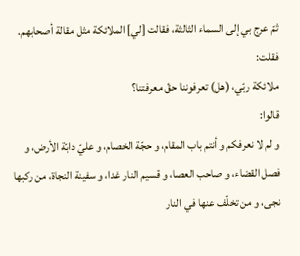ثمّ عرج بي إلى السماء الثالثة، فقالت [لي] الملائكة مثل مقالة أصحابهم.
فقلت:
ملائكة ربّي، (هل) تعرفوننا حقّ معرفتنا؟
قالوا:
و لم لا نعرفكم و أنتم باب المقام، و حجّة الخصام، و عليّ دابّة الأرض، و فصل القضاء، و صاحب العصا، و قسيم النار غدا، و سفينة النجاة، من ركبها نجى، و من تخلّف عنها في النار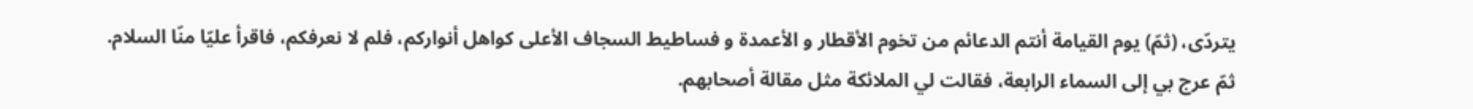يتردّى، (ثمّ) يوم القيامة أنتم الدعائم من تخوم الأقطار و الأعمدة و فساطيط السجاف الأعلى كواهل أنواركم، فلم لا نعرفكم، فاقرأ عليّا منّا السلام.
ثمّ عرج بي إلى السماء الرابعة، فقالت لي الملائكة مثل مقالة أصحابهم.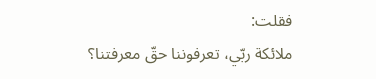فقلت:
ملائكة ربّي، تعرفوننا حقّ معرفتنا؟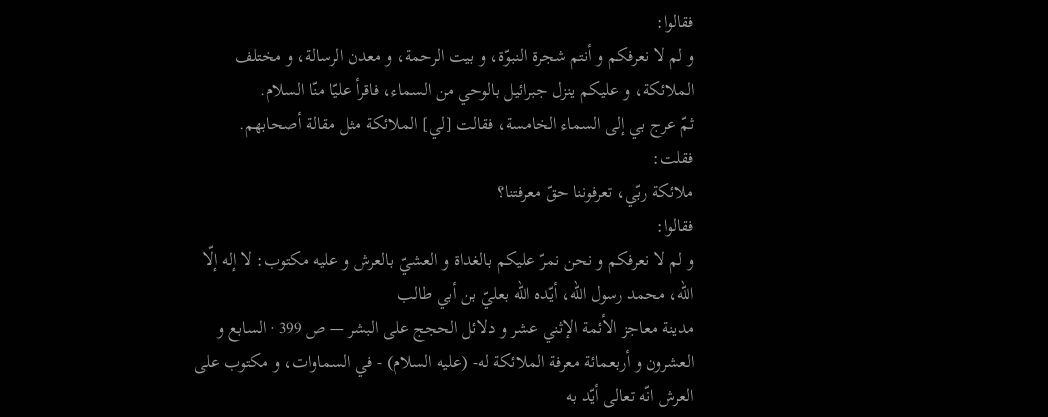فقالوا:
و لم لا نعرفكم و أنتم شجرة النبوّة، و بيت الرحمة، و معدن الرسالة، و مختلف الملائكة، و عليكم ينزل جبرائيل بالوحي من السماء، فاقرأ عليّا منّا السلام.
ثمّ عرج بي إلى السماء الخامسة، فقالت [لي] الملائكة مثل مقالة أصحابهم.
فقلت:
ملائكة ربّي، تعرفوننا حقّ معرفتنا؟
فقالوا:
و لم لا نعرفكم و نحن نمرّ عليكم بالغداة و العشيّ بالعرش و عليه مكتوب: لا إله إلّا اللّه، محمد رسول اللّه، أيّده اللّه بعليّ بن أبي طالب
مدينة معاجز الأئمة الإثني عشر و دلائل الحجج على البشر — ص 399 · السابع و العشرون و أربعمائة معرفة الملائكة له- (عليه السلام) - في السماوات، و مكتوب على العرش انّه تعالى أيّد به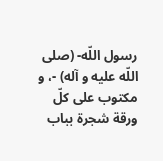رسول اللّه- (صلى اللّه عليه و آله) -، و مكتوب على كلّ ورقة شجرة بباب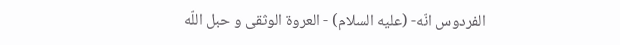الفردوس انّه- (عليه السلام) - العروة الوثقى و حبل اللّه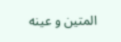المتين و عينه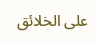على الخلائق